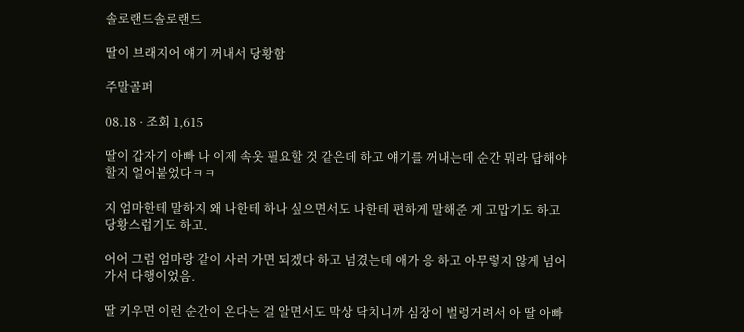솔로랜드솔로랜드

딸이 브래지어 얘기 꺼내서 당황함

주말골퍼

08.18 · 조회 1,615

딸이 갑자기 아빠 나 이제 속옷 필요할 것 같은데 하고 얘기를 꺼내는데 순간 뭐라 답해야 할지 얼어붙었다ㅋㅋ

지 엄마한테 말하지 왜 나한테 하나 싶으면서도 나한테 편하게 말해준 게 고맙기도 하고 당황스럽기도 하고.

어어 그럼 엄마랑 같이 사러 가면 되겠다 하고 넘겼는데 애가 응 하고 아무렇지 않게 넘어가서 다행이었음.

딸 키우면 이런 순간이 온다는 걸 알면서도 막상 닥치니까 심장이 벌렁거려서 아 딸 아빠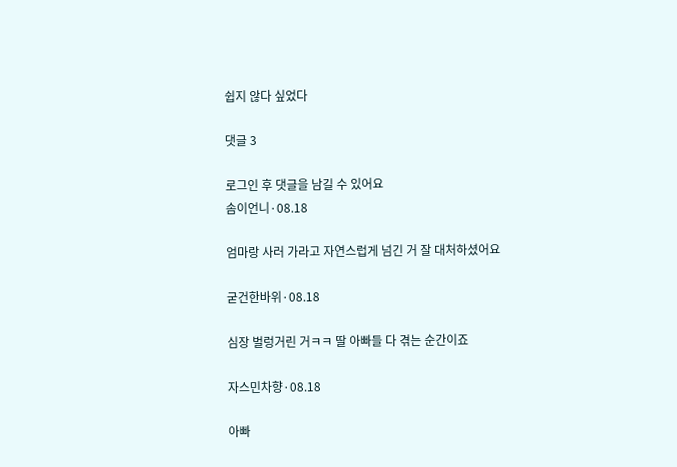쉽지 않다 싶었다

댓글 3

로그인 후 댓글을 남길 수 있어요
솜이언니·08.18

엄마랑 사러 가라고 자연스럽게 넘긴 거 잘 대처하셨어요

굳건한바위·08.18

심장 벌렁거린 거ㅋㅋ 딸 아빠들 다 겪는 순간이죠

자스민차향·08.18

아빠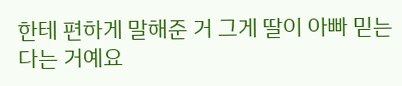한테 편하게 말해준 거 그게 딸이 아빠 믿는다는 거예요